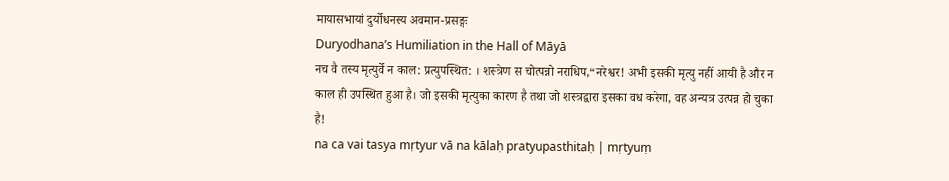मायासभायां दुर्योधनस्य अवमान-प्रसङ्गः
Duryodhana’s Humiliation in the Hall of Māyā
नच वै तस्य मृत्युर्वे न काल: प्रत्युपस्थित: । शस्त्रेण स चोत्पन्नो नराधिप,“नरेश्वर! अभी इसकी मृत्यु नहीं आयी है और न काल ही उपस्थित हुआ है। जो इसकी मृत्युका कारण है तथा जो शस्त्रद्वारा इसका वध करेगा, वह अन्यत्र उत्पन्न हो चुका है!
na ca vai tasya mṛtyur vā na kālaḥ pratyupasthitaḥ | mṛtyuṃ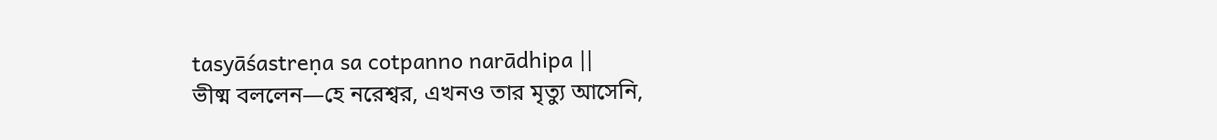tasyāśastreṇa sa cotpanno narādhipa ||
ভীষ্ম বললেন—হে নরেশ্বর, এখনও তার মৃত্যু আসেনি,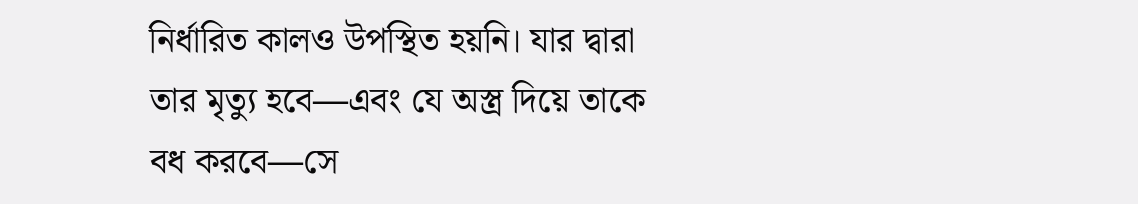নির্ধারিত কালও উপস্থিত হয়নি। যার দ্বারা তার মৃত্যু হবে—এবং যে অস্ত্র দিয়ে তাকে বধ করবে—সে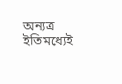অন্যত্র ইতিমধ্যেই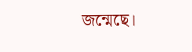জন্মেছে।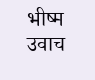भीष्म उवाच